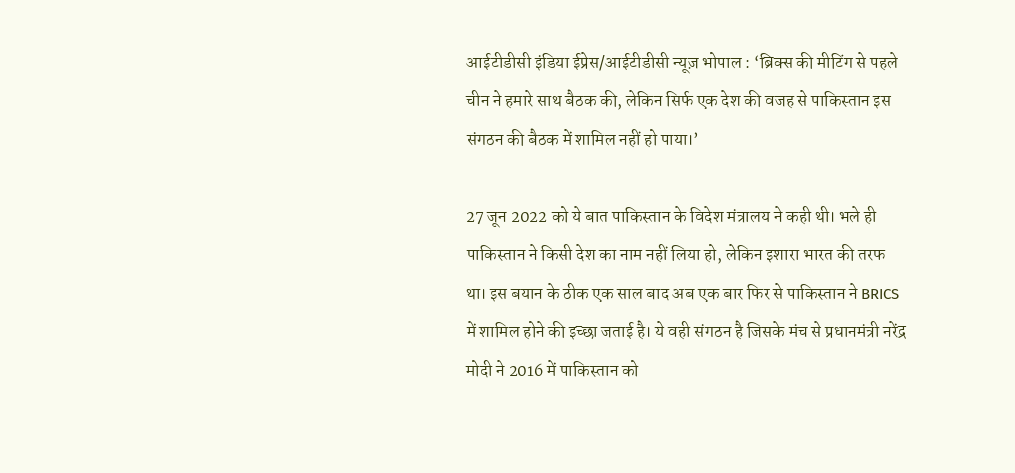आईटीडीसी इंडिया ईप्रेस/आईटीडीसी न्यूज़ भोपाल : ‘ब्रिक्स की मीटिंग से पहले चीन ने हमारे साथ बैठक की, लेकिन सिर्फ एक देश की वजह से पाकिस्तान इस संगठन की बैठक में शामिल नहीं हो पाया।’

27 जून 2022 को ये बात पाकिस्तान के विदेश मंत्रालय ने कही थी। भले ही पाकिस्तान ने किसी देश का नाम नहीं लिया हो, लेकिन इशारा भारत की तरफ था। इस बयान के ठीक एक साल बाद अब एक बार फिर से पाकिस्तान ने BRICS में शामिल होने की इच्छा जताई है। ये वही संगठन है जिसके मंच से प्रधानमंत्री नरेंद्र मोदी ने 2016 में पाकिस्तान को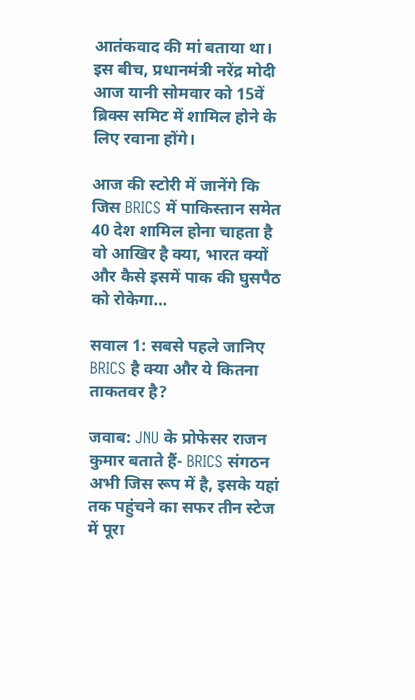आतंकवाद की मां बताया था। इस बीच, प्रधानमंत्री नरेंद्र मोदी आज यानी सोमवार को 15वें ब्रिक्स समिट में शामिल होने के लिए रवाना होंगे।

आज की स्टोरी में जानेंगे कि जिस BRICS में पाकिस्तान समेत 40 देश शामिल होना चाहता है वो आखिर है क्या, भारत क्यों और कैसे इसमें पाक की घुसपैठ को रोकेगा…

सवाल 1: सबसे पहले जानिए BRICS है क्या और ये कितना ताकतवर है?

जवाब: JNU के प्रोफेसर राजन कुमार बताते हैं- BRICS संगठन अभी जिस रूप में है, इसके यहां तक पहुंचने का सफर तीन स्टेज में पूरा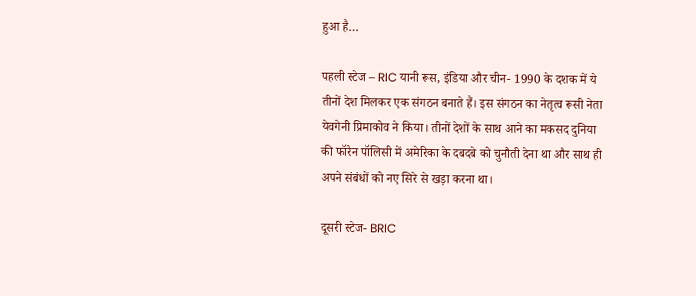हुआ है…

पहली स्टेज – RIC यानी रूस, इंडिया और चीन- 1990 के दशक में ये तीनों देश मिलकर एक संगठन बनाते हैं। इस संगठन का नेतृत्व रूसी नेता येवगेनी प्रिमाकोव ने किया। तीनों देशों के साथ आने का मकसद दुनिया की फॉरेन पॉलिसी में अमेरिका के दबदबे को चुनौती देना था और साथ ही अपने संबंधों को नए सिरे से खड़ा करना था।

दूसरी स्टेज- BRIC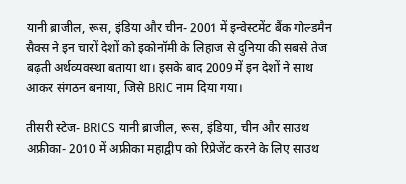यानी ब्राजील, रूस, इंडिया और चीन- 2001 में इन्वेस्टमेंट बैंक गोल्डमैन सैक्स ने इन चारों देशों को इकोनॉमी के लिहाज से दुनिया की सबसे तेज बढ़ती अर्थव्यवस्था बताया था। इसके बाद 2009 में इन देशों ने साथ आकर संगठन बनाया, जिसे BRIC नाम दिया गया।

तीसरी स्टेज- BRICS यानी ब्राजील, रूस, इंडिया, चीन और साउथ अफ्रीका- 2010 में अफ्रीका महाद्वीप को रिप्रेजेंट करने के लिए साउथ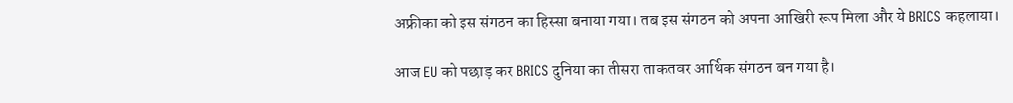अफ्रीका को इस संगठन का हिस्सा बनाया गया। तब इस संगठन को अपना आखिरी रूप मिला और ये BRICS कहलाया।

आज EU को पछाड़ कर BRICS दुनिया का तीसरा ताकतवर आर्थिक संगठन बन गया है।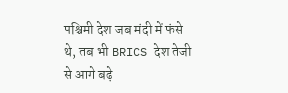पश्चिमी देश जब मंदी में फंसे थे, तब भी BRICS देश तेजी से आगे बढ़े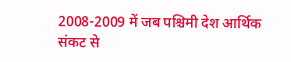2008-2009 में जब पश्चिमी देश आर्थिक संकट से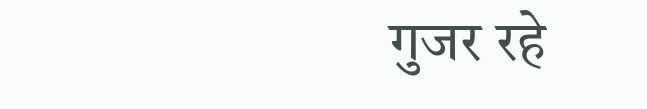गुजर रहे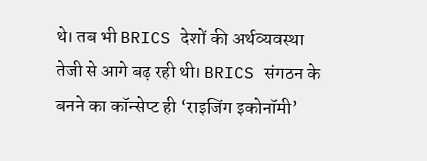थे। तब भी BRICS देशों की अर्थव्यवस्था तेजी से आगे बढ़ रही थी। BRICS संगठन के बनने का कॉन्सेप्ट ही ‘राइजिंग इकोनॉमी’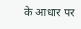के आधार पर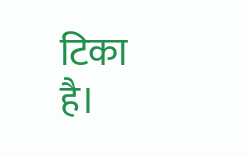टिका है।